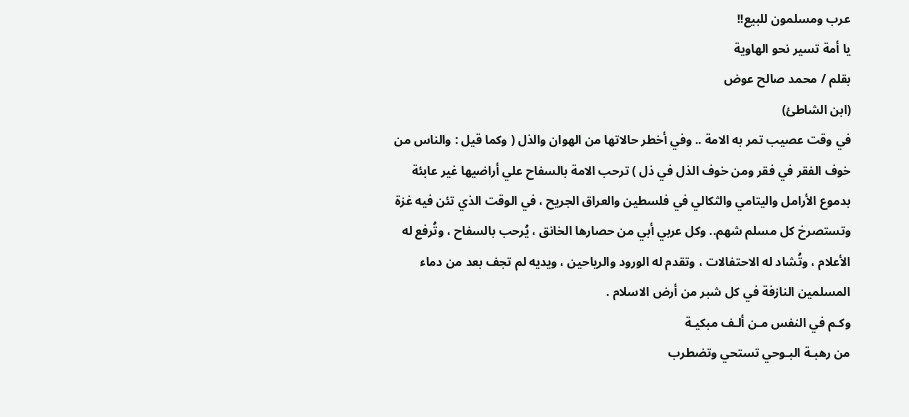عرب ومسلمون للبيع!!
يا أمة تسير نحو الهاوية
بقلم / محمد صالح عوض
(ابن الشاطئ)
في وقت عصيب تمر به الامة .. وفي أخطر حالاتها من الهوان والذل ( وكما قيل : والناس من خوف الفقر في فقر ومن خوف الذل في ذل ) ترحب الامة بالسفاح علي أراضيها غير عابئة بدموع الأرامل واليتامي والثكالي في فلسطين والعراق الجريح ، في الوقت الذي تئن فيه غزة وتستصرخ كل مسلم شهم.. وكل عربي أبي من حصارها الخانق ، يُرحب بالسفاح ، وتُرفع له الأعلام ، وتُشاد له الاحتفالات ، وتقدم له الورود والرياحين ، ويديه لم تجف بعد من دماء المسلمين النازفة في كل شبر من أرض الاسلام .
وكـم في النفس مـن ألـف مبكيـة
من رهبـة البـوحي تستحي وتضطرب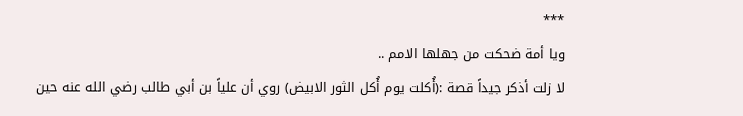***
ويا أمة ضحكت من جهلها الامم ..
لا زلت أذكر جيداً قصة :(أُكلت يوم أُكل الثور الابيض) روي أن علياً بن أبي طالب رضي الله عنه حين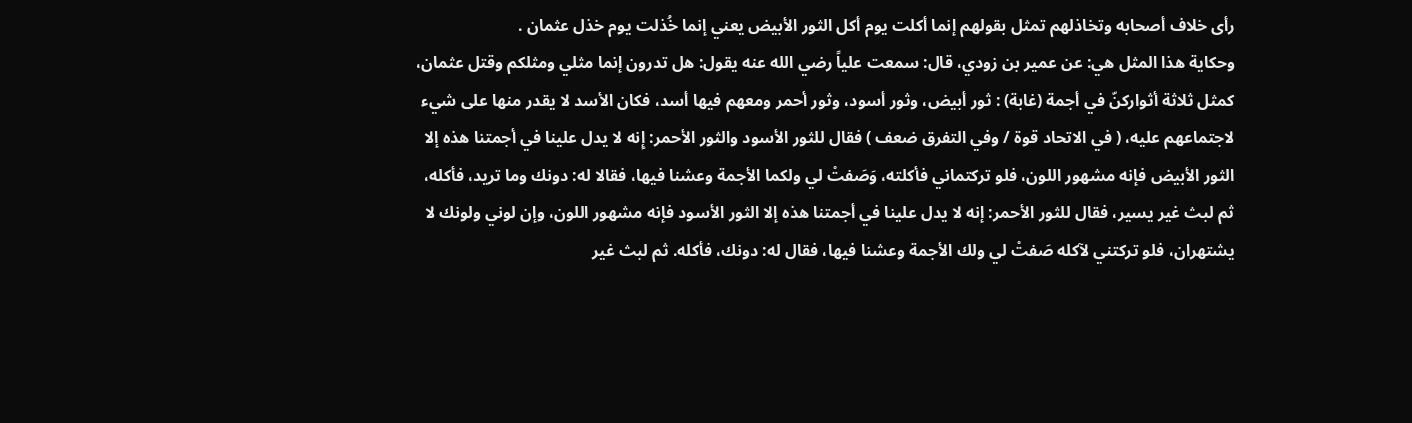رأى خلاف أصحابه وتخاذلهم تمثل بقولهم إنما أكلت يوم أكل الثور الأبيض يعني إنما خُذلت يوم خذل عثمان .
وحكاية هذا المثل هي: عن عمير بن زودي، قال: سمعت علياً رضي الله عنه يقول: هل تدرون إنما مثلي ومثلكم وقتل عثمان، كمثل ثلاثة أثواركنّ في أجمة (غابة) : ثور أبيض، وثور أسود، وثور أحمر ومعهم فيها أسد، فكان الأسد لا يقدر منها على شيء لاجتماعهم عليه، ( في الاتحاد قوة / وفي التفرق ضعف ) فقال للثور الأسود والثور الأحمر: إِنه لا يدل علينا في أجمتنا هذه إلا الثور الأبيض فإنه مشهور اللون، فلو تركتماني فأكلته، وَصَفتْ لي ولكما الأجمة وعشنا فيها، فقالا له: دونك وما تريد، فأكله، ثم لبث غير يسير، فقال للثور الأحمر: إنه لا يدل علينا في أجمتنا هذه إلا الثور الأسود فإنه مشهور اللون، وإن لوني ولونك لا يشتهران، فلو تركتني لآكله صَفتْ لي ولك الأجمة وعشنا فيها، فقال له: دونك، فأكله. ثم لبث غير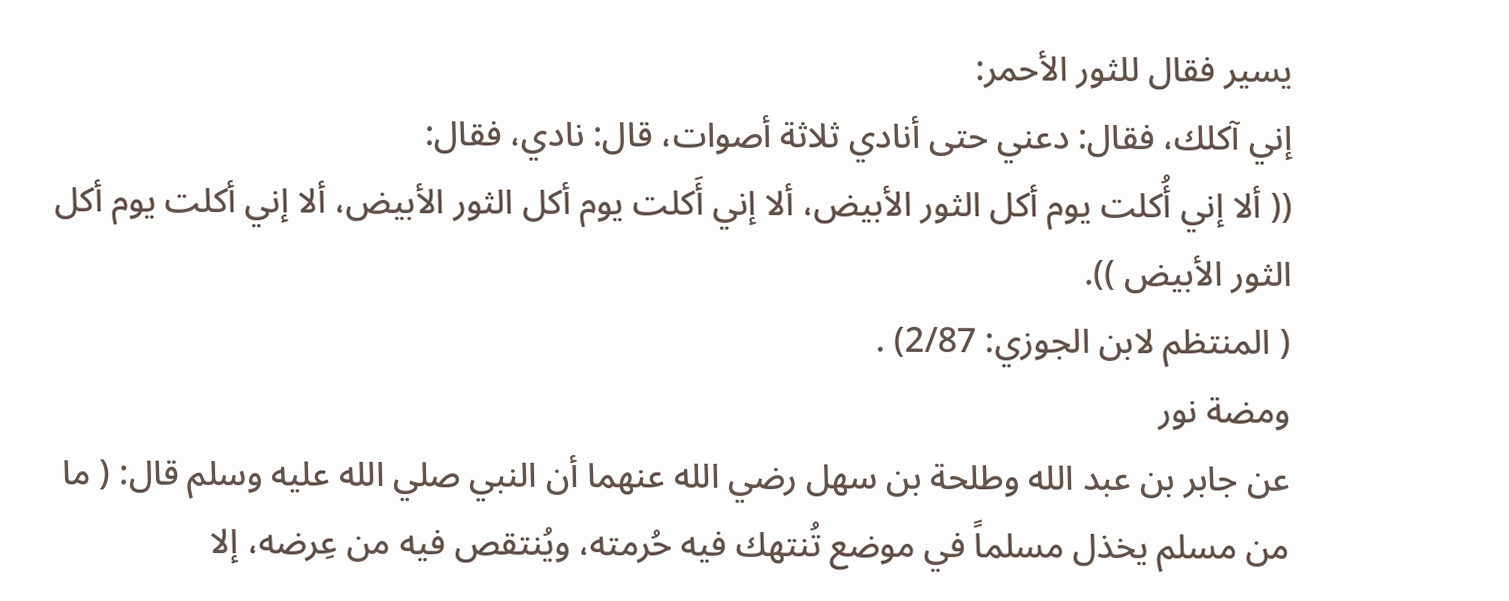يسير فقال للثور الأحمر:
إني آكلك، فقال: دعني حتى أنادي ثلاثة أصوات، قال: نادي، فقال:
(( ألا إني أُكلت يوم أكل الثور الأبيض، ألا إني أَكلت يوم أكل الثور الأبيض، ألا إني أكلت يوم أكل الثور الأبيض )).
( المنتظم لابن الجوزي: 2/87) .
ومضة نور
عن جابر بن عبد الله وطلحة بن سهل رضي الله عنهما أن النبي صلي الله عليه وسلم قال: ( ما من مسلم يخذل مسلماً في موضع تُنتهك فيه حُرمته، ويُنتقص فيه من عِرضه، إلا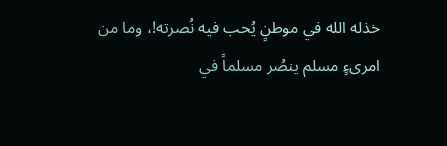خذله الله في موطنٍ يُحب فيه نُصرته!، وما من امرىءٍ مسلم ينصُر مسلماً في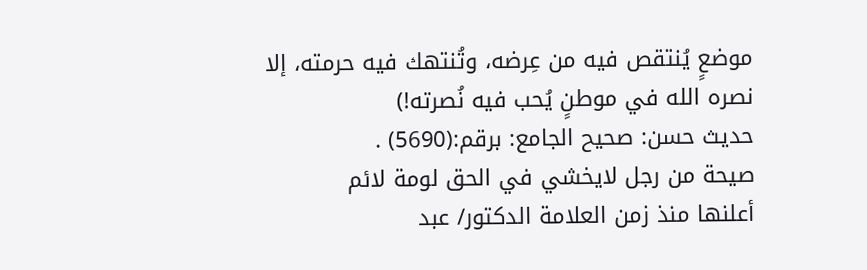موضعٍ يُنتقص فيه من عِرضه، وتُنتهك فيه حرمته، إلا نصره الله في موطنٍ يُحب فيه نُصرته!)
حديث حسن: صحيح الجامع: برقم:(5690) .
صيحة من رجل لايخشي في الحق لومة لائم
أعلنها منذ زمن العلامة الدكتور/ عبد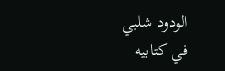الودود شلبي
في كتابيه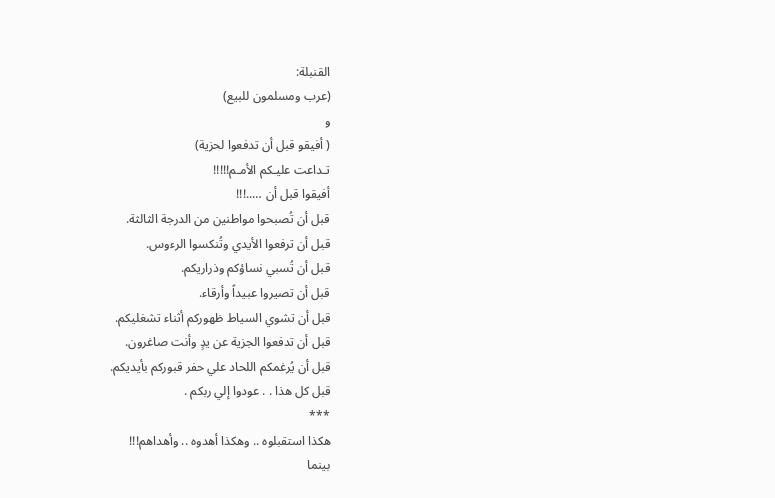القنبلة:
(عرب ومسلمون للبيع)
و
( أفيقو قبل أن تدفعوا لحزية)
تـداعت عليـكم الأمـم!!!!!
أفيقوا قبل أن …..!!!
قبل أن تُصبحوا مواطنين من الدرجة الثالثة.
قبل أن ترفعوا الأيدي وتُنكسوا الرءوس.
قبل أن تُسبي نساؤكم وذراريكم.
قبل أن تصيروا عبيداً وأرقاء.
قبل أن تشوي السياط ظهوركم أثناء تشغليكم.
قبل أن تدفعوا الجزية عن يدٍ وأنت صاغرون.
قبل أن يُرغمكم اللحاد علي حفر قبوركم بأيديكم.
قبل كل هذا . . عودوا إلي ربكم .
***
هكذا استقبلوه .. وهكذا أهدوه .. وأهداهم!!!
بينما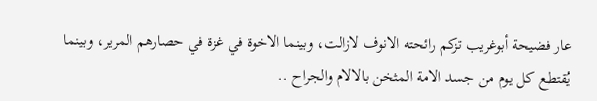عار فضيحة أبوغريب تزكم رائحته الانوف لازالت، وبينما الاخوة في غزة في حصارهم المرير، وبينما يُقتطع كل يوم من جسد الامة المثخن بالالام والجراح ..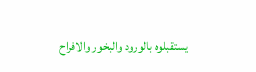يستقبلوه بالورود والبخور والافراح